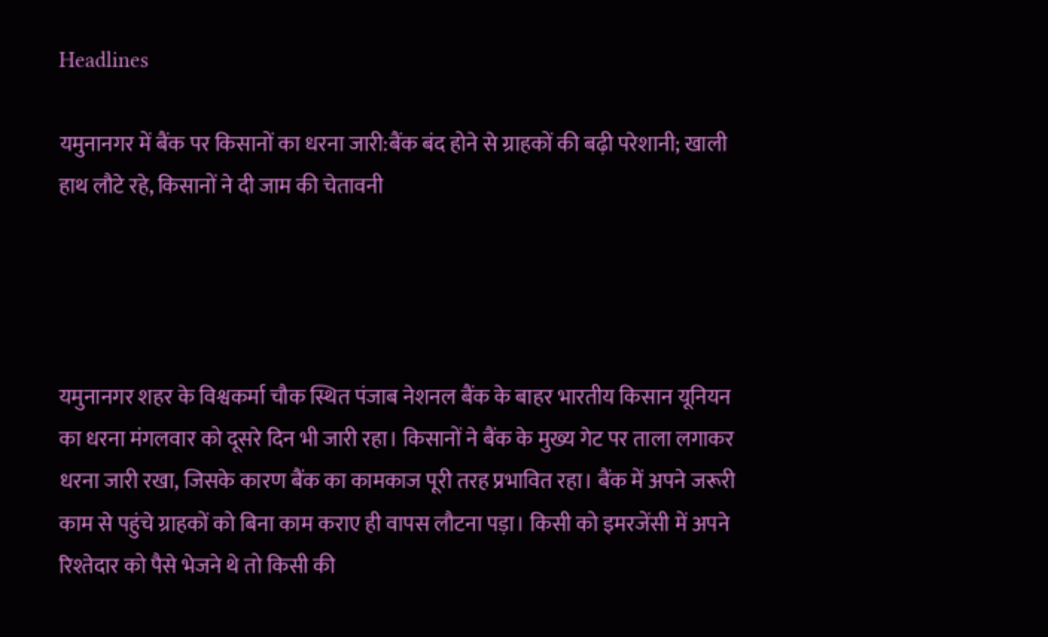Headlines

यमुनानगर में बैंक पर किसानों का धरना जारी:बैंक बंद होने से ग्राहकों की बढ़ी परेशानी; खाली हाथ लौटे रहे, किसानों ने दी जाम की चेतावनी




यमुनानगर शहर के विश्वकर्मा चौक स्थित पंजाब नेशनल बैंक के बाहर भारतीय किसान यूनियन का धरना मंगलवार को दूसरे दिन भी जारी रहा। किसानों ने बैंक के मुख्य गेट पर ताला लगाकर धरना जारी रखा, जिसके कारण बैंक का कामकाज पूरी तरह प्रभावित रहा। बैंक में अपने जरूरी काम से पहुंचे ग्राहकों को बिना काम कराए ही वापस लौटना पड़ा। किसी को इमरजेंसी में अपने रिश्तेदार को पैसे भेजने थे तो किसी की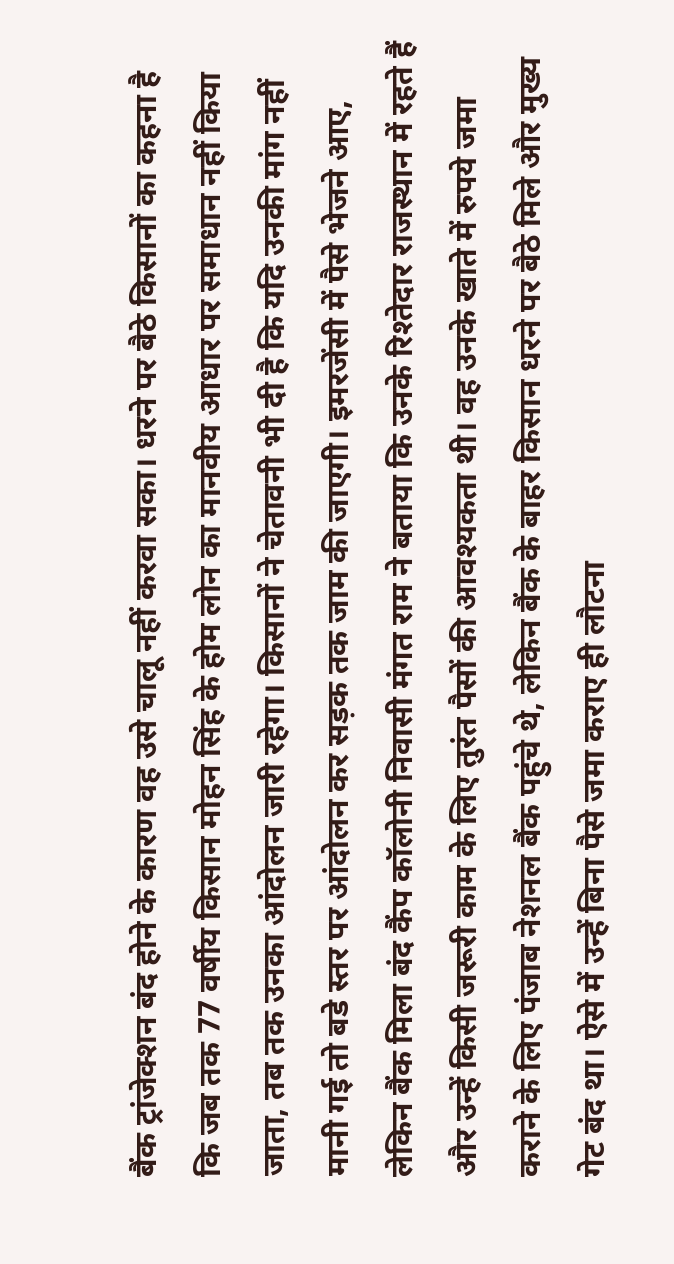बैंक ट्रांजेक्शन बंद होने के कारण वह उसे चालू नहीं करवा सका। धरने पर बैठे किसानों का कहना है कि जब तक 77 वर्षीय किसान मोहन सिंह के होम लोन का मानवीय आधार पर समाधान नहीं किया जाता, तब तक उनका आंदोलन जारी रहेगा। किसानों ने चेतावनी भी दी है कि यदि उनकी मांग नहीं मानी गई तो बडे स्तर पर आंदोलन कर सड़क तक जाम की जाएगी। इमरजेंसी में पैसे भेजने आए, लेकिन बैंक मिला बंद कैंप कॉलोनी निवासी मंगत राम ने बताया कि उनके रिश्तेदार राजस्थान में रहते हैं और उन्हें किसी जरूरी काम के लिए तुरंत पैसों की आवश्यकता थी। वह उनके खाते में रुपये जमा कराने के लिए पंजाब नेशनल बैंक पहुंचे थे, लेकिन बैंक के बाहर किसान धरने पर बैठे मिले और मुख्य गेट बंद था। ऐसे में उन्हें बिना पैसे जमा कराए ही लौटना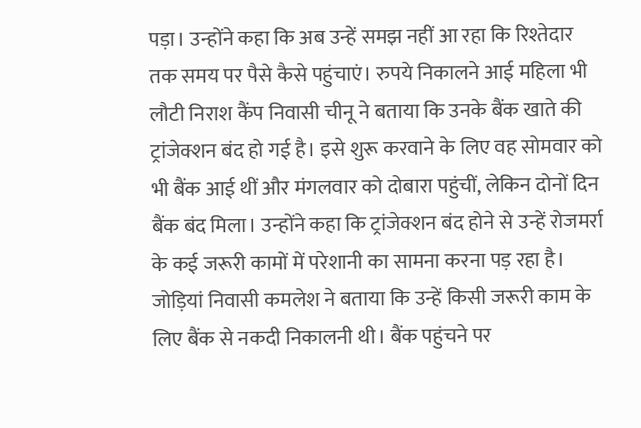पड़ा। उन्होंने कहा कि अब उन्हें समझ नहीं आ रहा कि रिश्तेदार तक समय पर पैसे कैसे पहुंचाएं। रुपये निकालने आई महिला भी लौटी निराश कैंप निवासी चीनू ने बताया कि उनके बैंक खाते की ट्रांजेक्शन बंद हो गई है। इसे शुरू करवाने के लिए वह सोमवार को भी बैंक आई थीं और मंगलवार को दोबारा पहुंचीं, लेकिन दोनों दिन बैंक बंद मिला। उन्होंने कहा कि ट्रांजेक्शन बंद होने से उन्हें रोजमर्रा के कई जरूरी कामों में परेशानी का सामना करना पड़ रहा है। जोड़ियां निवासी कमलेश ने बताया कि उन्हें किसी जरूरी काम के लिए बैंक से नकदी निकालनी थी। बैंक पहुंचने पर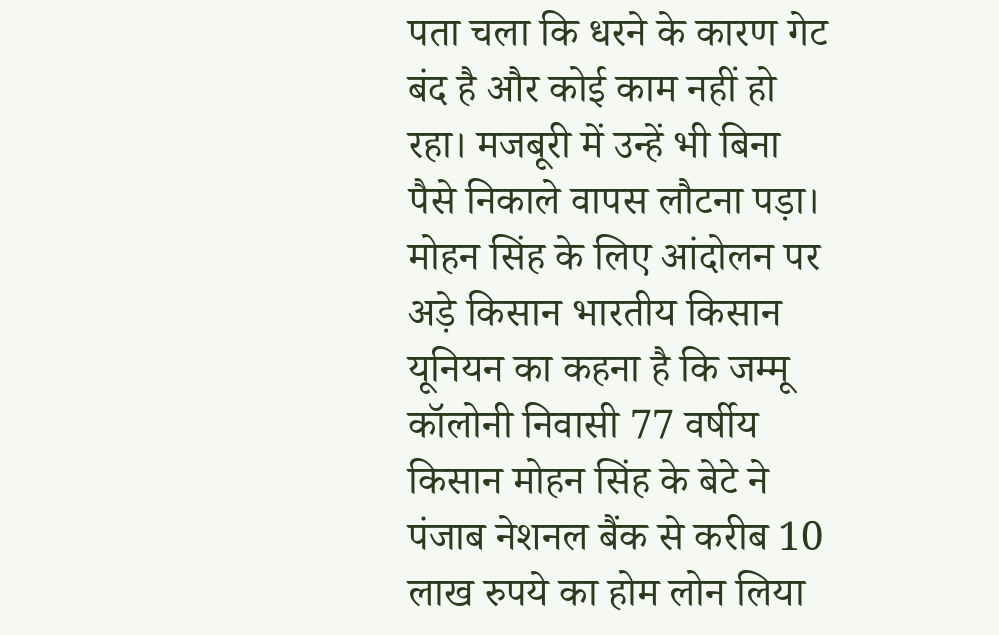पता चला कि धरने के कारण गेट बंद है और कोई काम नहीं हो रहा। मजबूरी में उन्हें भी बिना पैसे निकाले वापस लौटना पड़ा। मोहन सिंह के लिए आंदोलन पर अड़े किसान भारतीय किसान यूनियन का कहना है कि जम्मू कॉलोनी निवासी 77 वर्षीय किसान मोहन सिंह के बेटे ने पंजाब नेशनल बैंक से करीब 10 लाख रुपये का होम लोन लिया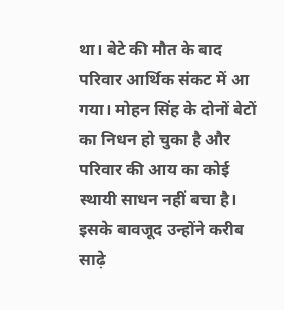था। बेटे की मौत के बाद परिवार आर्थिक संकट में आ गया। मोहन सिंह के दोनों बेटों का निधन हो चुका है और परिवार की आय का कोई स्थायी साधन नहीं बचा है। इसके बावजूद उन्होंने करीब साढ़े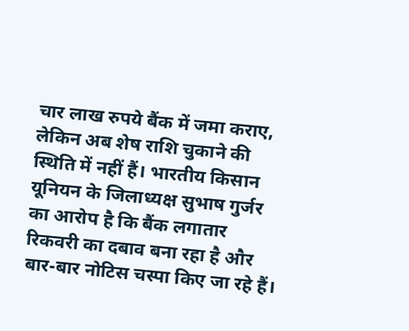चार लाख रुपये बैंक में जमा कराए, लेकिन अब शेष राशि चुकाने की स्थिति में नहीं हैं। भारतीय किसान यूनियन के जिलाध्यक्ष सुभाष गुर्जर का आरोप है कि बैंक लगातार रिकवरी का दबाव बना रहा है और बार-बार नोटिस चस्पा किए जा रहे हैं।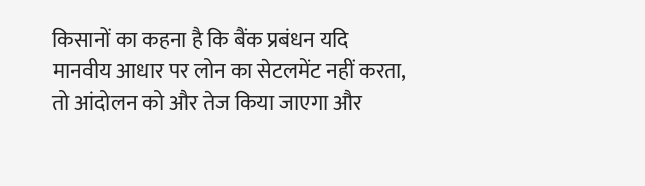किसानों का कहना है कि बैंक प्रबंधन यदि मानवीय आधार पर लोन का सेटलमेंट नहीं करता, तो आंदोलन को और तेज किया जाएगा और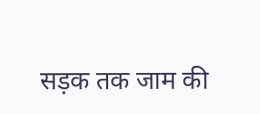सड़क तक जाम की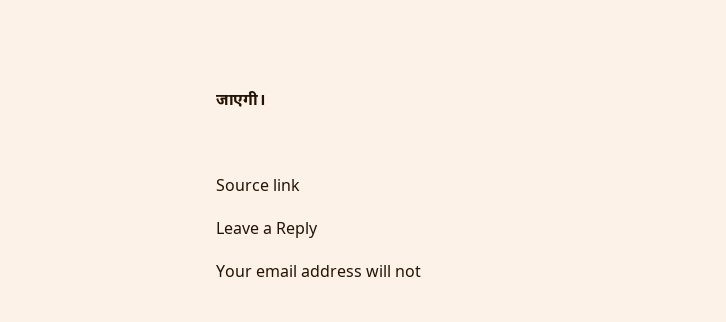जाएगी।



Source link

Leave a Reply

Your email address will not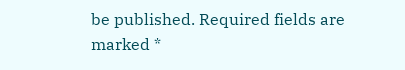be published. Required fields are marked *